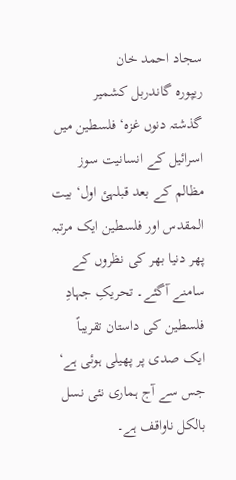سجاد احمد خان
ریپورہ گاندربل کشمیر
گذشتہ دنوں غزہ‘ فلسطین میں اسرائیل کے انسانیت سوز مظالم کے بعد قبلہئ اول‘ بیت المقدس اور فلسطین ایک مرتبہ پھر دنیا بھر کی نظروں کے سامنے آگئے۔ تحریکِ جہادِ فلسطین کی داستان تقریباً ایک صدی پر پھیلی ہوئی ہے‘ جس سے آج ہماری نئی نسل بالکل ناواقف ہے۔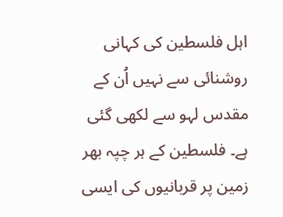اہل فلسطین کی کہانی روشنائی سے نہیں اُن کے مقدس لہو سے لکھی گئی ہے۔ فلسطین کے ہر چپہ بھر زمین پر قربانیوں کی ایسی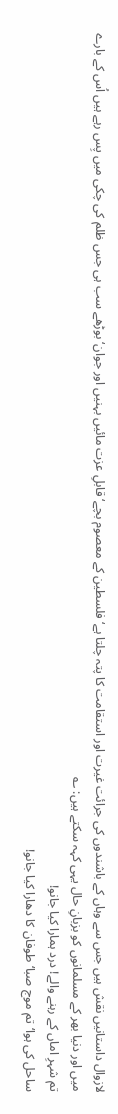لازوال داستانیں نقش ہیں جس سے وہاں کے باشندوں کی جرائت غیرت اور استقامت کا پتہ چلتا ہے‘ فلسطین کے معصوم بچے‘ قابلِ عزت مائیں بہنیں اور جوان‘ بوڑھے سب ہی جس ظلم کی چکی میں پِس رہے ہیں اُس کے بارے میں اور دنیا بھر کے مسلمانوں کو بزبانِ حال یہی کہہ سکتے ہیں: ؎
تم شہرِ اماں کے رہنے والے! درد ہمارا کیا جانو!
ساحل کی ہوا‘تم موج صبا‘ طوفان کا دھارا کیا جانو!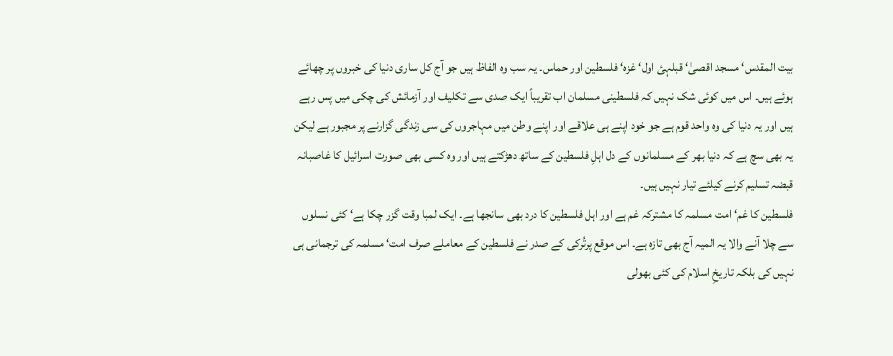بیت المقدس‘ مسجد اقصیٰ‘ قبلہئ اول‘ غزہ‘ فلسطین اور حماس۔ یہ سب وہ الفاظ ہیں جو آج کل ساری دنیا کی خبروں پر چھائے ہوئے ہیں۔ اس میں کوئی شک نہیں کہ فلسطینی مسلمان اب تقریباً ایک صدی سے تکلیف اور آزمائش کی چکی میں پس رہے ہیں اور یہ دنیا کی وہ واحد قوم ہے جو خود اپنے ہی علاقے اور اپنے وطن میں مہاجروں کی سی زندگی گزارنے پر مجبور ہے لیکن یہ بھی سچ ہے کہ دنیا بھر کے مسلمانوں کے دل اہلِ فلسطین کے ساتھ دھڑکتے ہیں اور وہ کسی بھی صورت اسرائیل کا غاصبانہ قبضہ تسلیم کرنے کیلئے تیار نہیں ہیں۔
فلسطین کا غم‘ امت مسلمہ کا مشترکہ غم ہے اور اہل فلسطین کا درد بھی سانجھا ہے۔ ایک لمبا وقت گزر چکا ہے‘ کئی نسلوں سے چلا آنے والا یہ المیہ آج بھی تازہ ہے۔ اس موقع پرتُرکی کے صدر نے فلسطین کے معاملے صرف امت‘ مسلمہ کی ترجمانی ہی نہیں کی بلکہ تاریخِ اسلام کی کئی بھولی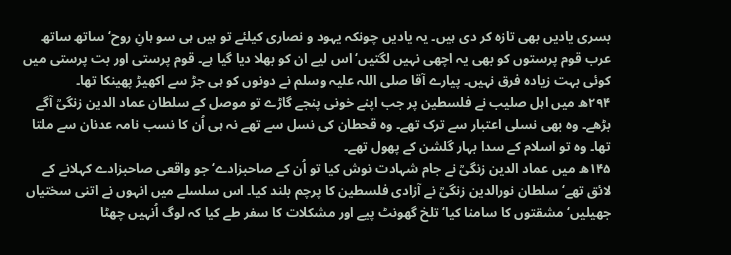بسری یادیں بھی تازہ کر دی ہیں۔ یہ یادیں چونکہ یہود و نصاری کیلئے تو ہیں ہی سو ہانِ روح‘ ساتھ ساتھ عرب قوم پرستوں کو بھی یہ اچھی نہیں لگتیں‘ اس لیے ان کو بھلا دیا گیا ہے۔ قوم پرستی اور بت پرستی میں کوئی بہت زیادہ فرق نہیں۔ پیارے آقا صلی اللہ علیہ وسلم نے دونوں کو ہی جڑ سے اکھیڑ پھینکا تھا۔
۲۹۴ھ میں اہل صلیب نے فلسطین پر جب اپنے خونی پنجے گاڑے تو موصل کے سلطان عماد الدین زنگیؒ آگے بڑھے۔ وہ بھی نسلی اعتبار سے ترک تھے۔ وہ قحطان کی نسل سے تھے نہ ہی اُن کا نسب نامہ عدنان سے ملتا تھا۔ وہ تو اسلام کے سدا بہار گلشن کے پھول تھے۔
۱۴۵ھ میں عماد الدین زنگیؒ نے جام شہادت نوش کیا تو اُن کے صاحبزادے‘ جو واقعی صاحبزادے کہلانے کے لائق تھے‘ سلطان نورالدین زنگیؒ نے آزادی فلسطین کا پرچم بلند کیا۔ اس سلسلے میں انہوں نے اتنی سختیاں جھیلیں‘ مشقتوں کا سامنا کیا‘ تلخ گھونٹ پیے اور مشکلات کا سفر طے کیا کہ لوگ اُنہیں چھٹا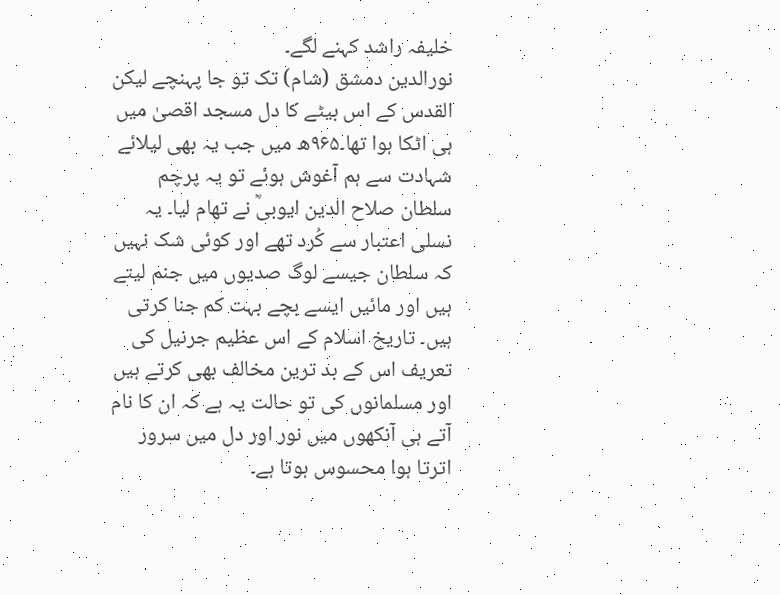خلیفہ راشد کہنے لگے۔
نورالدین دمشق (شام) تک تو جا پہنچے لیکن القدس کے اس بیٹے کا دل مسجد اقصیٰ میں ہی اٹکا ہوا تھا۔۹۶۵ھ میں جب یہ بھی لیلائے شہادت سے ہم آغوش ہوئے تو یہ پرچم سلطان صلاح الدین ایوبیؒ نے تھام لیا۔ یہ نسلی اعتبار سے کُرد تھے اور کوئی شک نہیں کہ سلطان جیسے لوگ صدیوں میں جنم لیتے ہیں اور مائیں ایسے بچے بہت کم جنا کرتی ہیں۔ تاریخ اسلام کے اس عظیم جرنیل کی تعریف اس کے بد ترین مخالف بھی کرتے ہیں اور مسلمانوں کی تو حالت یہ ہے کہ ان کا نام آتے ہی آنکھوں میں نور اور دل میں سرور اترتا ہوا محسوس ہوتا ہے۔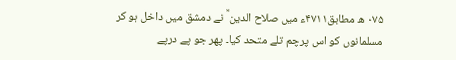۰۷۵ ھ مطابق۴۷۱۱ء میں صلاح الدین ؒ نے دمشق میں داخل ہو کر مسلمانوں کو اس پرچم تلے متحد کیا۔ پھر جو پے درپے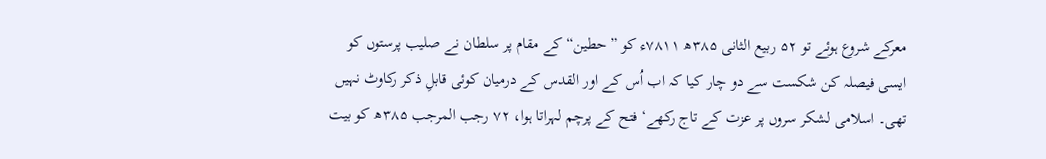معرکے شروع ہوئے تو ۵۲ ربیع الثانی ۳۸۵ھ ۷۸۱۱ء کو ”حطین“ کے مقام پر سلطان نے صلیب پرستوں کو ایسی فیصلہ کن شکست سے دو چار کیا کہ اب اُس کے اور القدس کے درمیان کوئی قابلِ ذکر رکاوٹ نہیں تھی۔ اسلامی لشکر سروں پر عزت کے تاج رکھے‘ فتح کے پرچم لہراتا ہوا، ۷۲ رجب المرجب ۳۸۵ھ کو بیت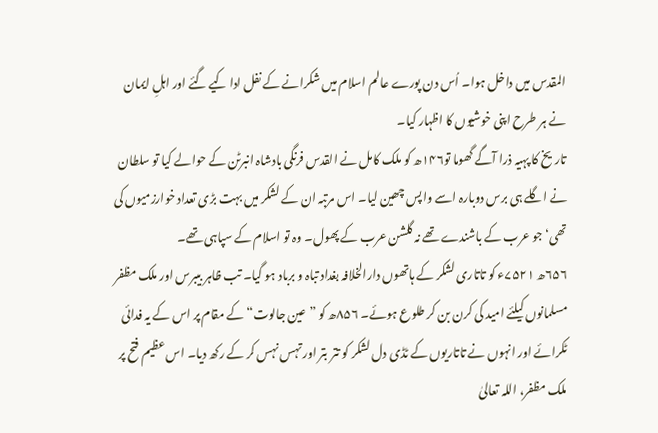المقدس میں داخل ہوا۔ اُس دن پورے عالم اسلام میں شکرانے کے نفل ادا کیے گئے اور اہلِ ایمان نے ہر طرح اپنی خوشیوں کا اظہار کیا۔
تاریخ کا پہیہ ذرا آگے گھوما تو۱۴۶ھ کو ملک کامل نے القدس فرنگی بادشاہ انبرٹن کے حوالے کیا تو سلطان نے اگلے ہی برس دوبارہ اسے واپس چھین لیا۔ اس مرتبہ ان کے لشکر میں بہت بڑی تعداد خوارزمیوں کی تھی‘ جو عرب کے باشندے تھے نہ گلشن عرب کے پھول۔ وہ تو اسلام کے سپاہی تھے۔
۶۵۶ھ ۷۵۲۱ء کو تاتاری لشکر کے ہاتھوں دارالخلافہ بغداد تباہ و برباد ہو گیا۔ تب ظاہر بیبرس اور ملک مظفر مسلمانوں کیلئے امید کی کرن بن کر طلوع ہوئے۔ ۸۵۶ھ کو ”عین جالوت“ کے مقام پر اس کے یہ فدائی ٹکرائے اور انہوں نے تاتاریوں کے ٹڈی دل لشکر کو تتر بتر اور تہس نہس کر کے رکھ دیا۔ اس عظیم فتح پر ملک مظفر، اللہ تعالیٰ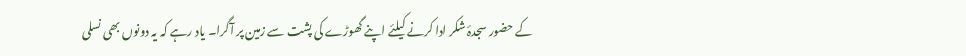کے حضور سجدۂ شکر ادا کرنے کیلئے اپنے گھوڑے کی پشت سے زمین پر آگرا۔ یاد رہے کہ یہ دونوں بھی نسلی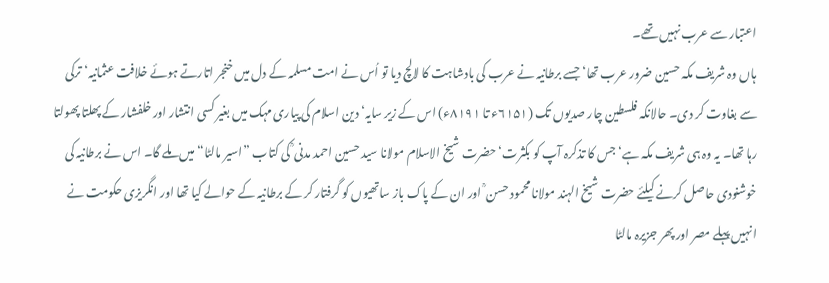اعتبار سے عرب نہیں تھے۔
ہاں وہ شریف مکہ حسین ضرور عرب تھا‘ جسے برطانیہ نے عرب کی بادشاہت کا لالچ دیا تو اُس نے امت مسلمہ کے دل میں خنجر اتارتے ہوئے خلافت عثمانیہ‘ ترکی سے بغاوت کر دی۔ حالانکہ فلسطین چار صدیوں تک (۶۱۵۱ء تا ۸۱۹۱ء) اس کے زیر سایہ‘ دین اسلام کی پیاری مہک میں بغیر کسی انتشار اور خلفشار کے پھلتا پھولتا رہا تھا۔ یہ وہ ہی شریف مکہ ہے‘ جس کا تذکرہ آپ کو بکثرت‘ حضرت شیخ الاسلام مولانا سید حسین احمد مدنی ؒ کی کتاب ”اسیر مالٹا“ میں ملے گا۔ اس نے برطانیہ کی خوشنودی حاصل کرنے کیلئے حضرت شیخ الہند مولانا محمود حسن ؒ اور ان کے پاک باز ساتھیوں کو گرفتار کر کے برطانیہ کے حوالے کیا تھا اور انگریزی حکومت نے انہیں پہلے مصر اور پھر جزیرہ مالٹا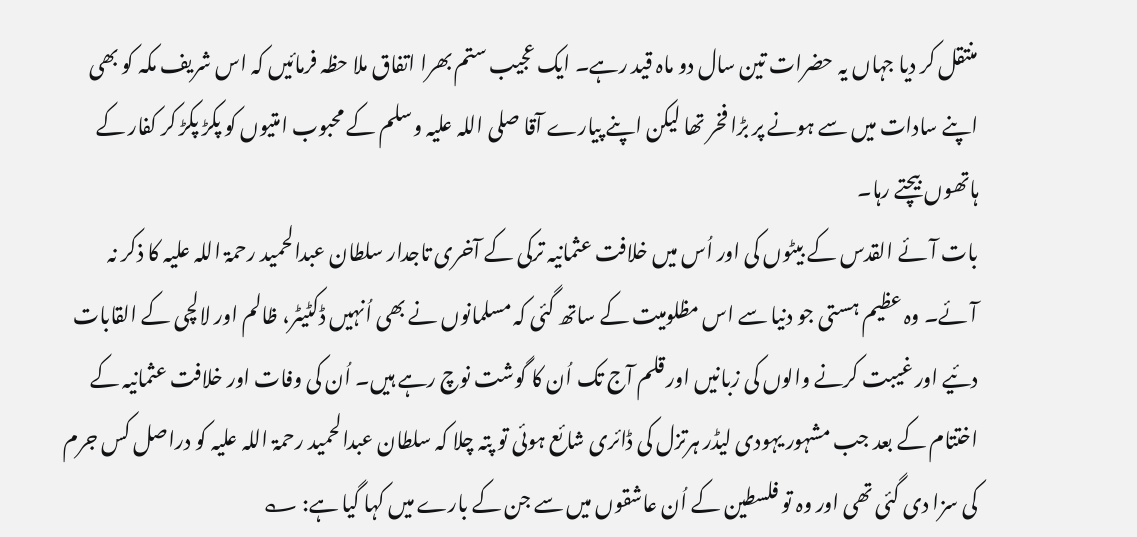منتقل کر دیا جہاں یہ حضرات تین سال دو ماہ قید رہے۔ ایک عجیب ستم بھرا اتفاق ملا حظہ فرمائیں کہ اس شریف مکہ کو بھی اپنے سادات میں سے ہونے پر بڑا فخر تھا لیکن اپنے پیارے آقا صلی اللہ علیہ وسلم کے محبوب امتیوں کو پکڑ پکڑ کر کفار کے ہاتھوں بیچتے رہا۔
بات آئے القدس کے بیٹوں کی اور اُس میں خلافت عثمانیہ ترکی کے آخری تاجدار سلطان عبدالحمید رحمۃ اللہ علیہ کا ذکر نہ آئے۔ وہ عظیم ہستی جو دنیا سے اس مظلومیت کے ساتھ گئی کہ مسلمانوں نے بھی اُنہیں ڈکٹیٹر، ظالم اور لالچی کے القابات دئیے اور غیبت کرنے والوں کی زبانیں اور قلم آج تک اُن کا گوشت نوچ رہے ہیں۔ اُن کی وفات اور خلافت عثمانیہ کے اختتام کے بعد جب مشہور یہودی لیڈر ہرتزل کی ڈائری شائع ہوئی تو پتہ چلا کہ سلطان عبدالحمید رحمۃ اللہ علیہ کو دراصل کس جرم کی سزا دی گئی تھی اور وہ تو فلسطین کے اُن عاشقوں میں سے جن کے بارے میں کہا گیا ہے: ؎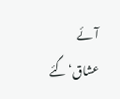آئے عشاق‘ گئے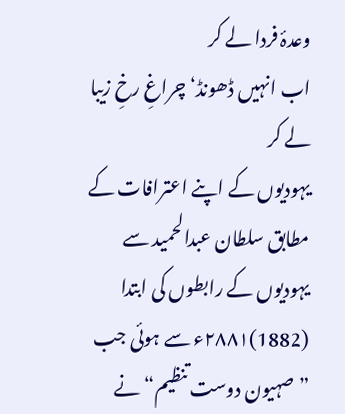وعدۂ فردا لے کر
اب انہیں ڈھونڈ‘ چراغِ رخِ زیبا لے کر
یہودیوں کے اپنے اعترافات کے مطابق سلطان عبدالحمید سے یہودیوں کے رابطوں کی ابتدا (1882)۲۸۸۱ء سے ہوئی جب ”صہیون دوست تنظیم“ نے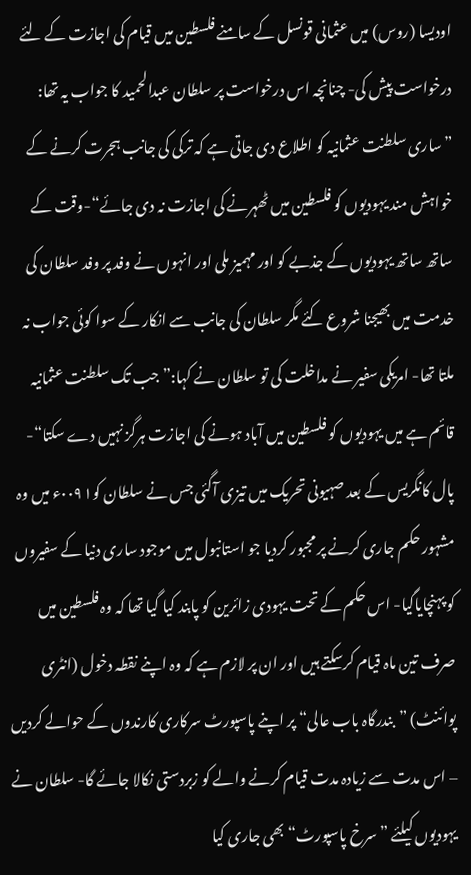اودیسا (روس) میں عثمانی قونسل کے سامنے فلسطین میں قیام کی اجازت کے لئے درخواست پیش کی- چنانچہ اس درخواست پر سلطان عبدالحمید کا جواب یہ تھا:
”ساری سلطنت عثمانیہ کو اطلاع دی جاتی ہے کہ ترکی کی جانب ہجرت کرنے کے خواہش مند یہودیوں کو فلسطین میں ٹھہرنے کی اجازت نہ دی جائے“-وقت کے ساتھ ساتھ یہودیوں کے جذبے کو اور مہمیز ملی اور انہوں نے وفد پر وفد سلطان کی خدمت میں بھیجنا شروع کئے مگر سلطان کی جانب سے انکار کے سوا کوئی جواب نہ ملتا تھا- امریکی سفیر نے مداخلت کی تو سلطان نے کہا:”جب تک سلطنت عثمانیہ قائم ہے میں یہودیوں کو فلسطین میں آباد ہونے کی اجازت ہرگز نہیں دے سکتا“-
پال کانگریس کے بعد صہیونی تحریک میں تیزی آگئی جس نے سلطان کو۰۰۹۱ء میں وہ مشہور حکم جاری کرنے پر مجبور کردیا جو استانبول میں موجود ساری دنیا کے سفیروں کو پہنچایاگیا- اس حکم کے تحت یہودی زائرین کو پابند کیا گیا تھا کہ وہ فلسطین میں صرف تین ماہ قیام کرسکتے ہیں اور ان پر لازم ہے کہ وہ اپنے نقطہ دخول (انٹری پوائنٹ) ”بندرگاہ باب عالی“ پر اپنے پاسپورٹ سرکاری کارندوں کے حوالے کردیں – اس مدت سے زیادہ مدت قیام کرنے والے کو زبردستی نکالا جائے گا- سلطان نے یہودیوں کیلئے ”سرخ پاسپورٹ“ بھی جاری کیا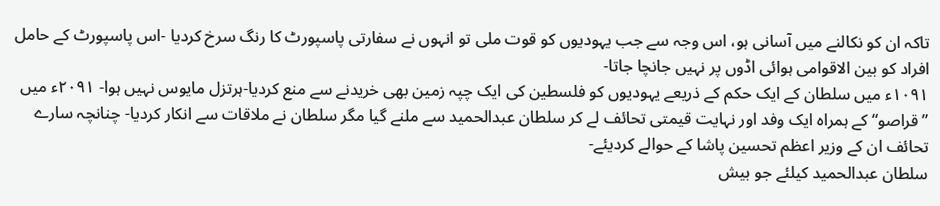تاکہ ان کو نکالنے میں آسانی ہو، اس وجہ سے جب یہودیوں کو قوت ملی تو انہوں نے سفارتی پاسپورٹ کا رنگ سرخ کردیا -اس پاسپورٹ کے حامل افراد کو بین الاقوامی ہوائی اڈوں پر نہیں جانچا جاتا-
۱۰۹۱ء میں سلطان کے ایک حکم کے ذریعے یہودیوں کو فلسطین کی ایک چپہ زمین بھی خریدنے سے منع کردیا-ہرتزل مایوس نہیں ہوا- ۲۰۹۱ء میں ”قراصو“ کے ہمراہ ایک وفد اور نہایت قیمتی تحائف لے کر سلطان عبدالحمید سے ملنے گیا مگر سلطان نے ملاقات سے انکار کردیا- چنانچہ سارے تحائف ان کے وزیر اعظم تحسین پاشا کے حوالے کردیئے-
سلطان عبدالحمید کیلئے جو بیش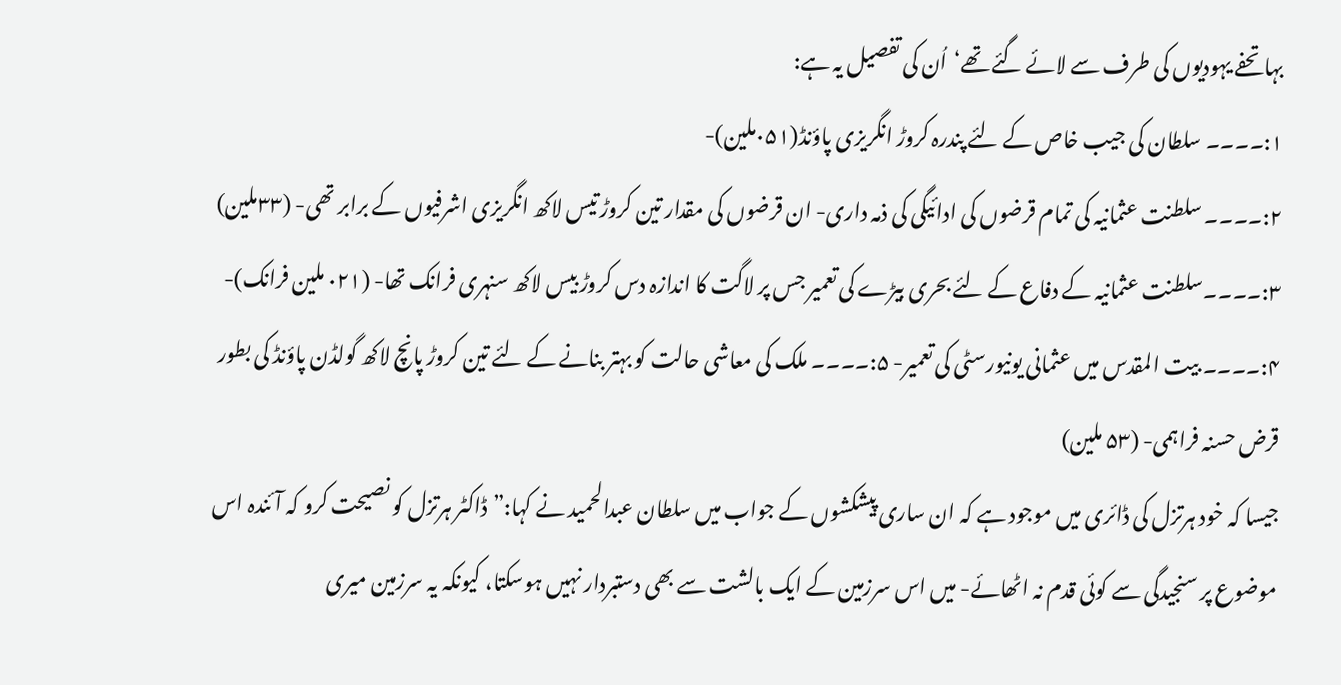بہا تحفے یہودیوں کی طرف سے لائے گئے تھے‘اُن کی تفصیل یہ ہے:
۱:۔۔۔۔ سلطان کی جیب خاص کے لئے پندرہ کروڑ انگریزی پاؤنڈ(۰۵۱ملین)-
۲:۔۔۔۔ سلطنت عثمانیہ کی تمام قرضوں کی ادائیگی کی ذمہ داری- ان قرضوں کی مقدار تین کروڑ تیس لاکھ انگریزی اشرفیوں کے برابر تھی- (۳۳ملین)
۳:۔۔۔۔سلطنت عثمانیہ کے دفاع کے لئے بحری بیڑے کی تعمیر جس پر لاگت کا اندازہ دس کروڑ بیس لاکھ سنہری فرانک تھا- (۰۲۱ ملین فرانک)-
۴:۔۔۔۔ بیت المقدس میں عثمانی یونیورسٹی کی تعمیر- ۵:۔۔۔۔ ملک کی معاشی حالت کو بہتر بنانے کے لئے تین کروڑ پانچ لاکھ گولڈن پاؤنڈ کی بطور قرض حسنہ فراہمی- (۵۳ ملین)
جیسا کہ خود ہرتزل کی ڈائری میں موجود ہے کہ ان ساری پیشکشوں کے جواب میں سلطان عبدالحمید نے کہا:”ڈاکٹر ہرتزل کو نصیحت کرو کہ آئندہ اس موضوع پر سنجیدگی سے کوئی قدم نہ اٹھائے- میں اس سرزمین کے ایک بالشت سے بھی دستبردار نہیں ہوسکتا، کیونکہ یہ سرزمین میری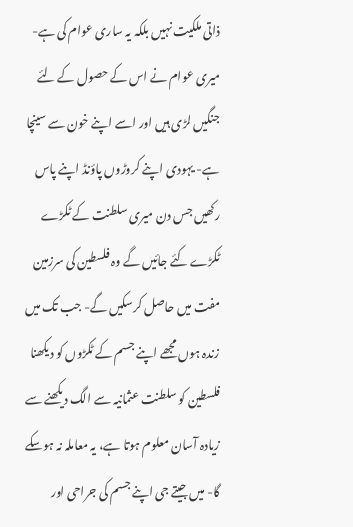ذاتی ملکیت نہیں بلکہ یہ ساری عوام کی ہے- میری عوام نے اس کے حصول کے لئے جنگیں لڑی ہیں اور اسے اپنے خون سے سینچا ہے- یہودی اپنے کروڑوں پاؤنڈ اپنے پاس رکھیں جس دن میری سلطنت کے ٹکڑے ٹکڑے کئے جائیں گے وہ فلسطین کی سرزمین مفت میں حاصل کرسکیں گے- جب تک میں زندہ ہوں مجھے اپنے جسم کے ٹکڑوں کو دیکھنا فلسطین کو سلطنت عثمانیہ سے الگ دیکھنے سے زیادہ آسان معلوم ہوتا ہے، یہ معاملہ نہ ہوسکے گا- میں جیتے جی اپنے جسم کی جراحی اور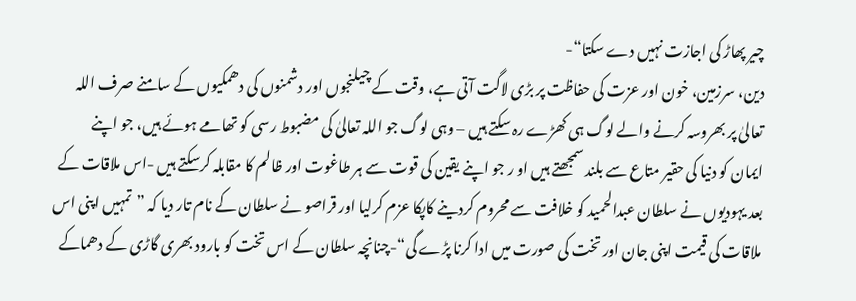چیر پھاڑ کی اجازت نہیں دے سکتا“-
دین، سرزمین، خون اور عزت کی حفاظت پر بڑی لاگت آتی ہے، وقت کے چیلنجوں اور دشمنوں کی دھمکیوں کے سامنے صرف اللہ تعالیٰ پر بھروسہ کرنے والے لوگ ہی کھڑے رہ سکتے ہیں – وہی لوگ جو اللہ تعالیٰ کی مضبوط رسی کو تھامے ہوئے ہیں، جو اپنے ایمان کو دنیا کی حقیر متاع سے بلند سمجھتے ہیں او ر جو اپنے یقین کی قوت سے ہر طاغوت اور ظالم کا مقابلہ کرسکتے ہیں -اس ملاقات کے بعد یہودیوں نے سلطان عبدالحمید کو خلافت سے محروم کردینے کاپکا عزم کرلیا اور قراصو نے سلطان کے نام تار دیا کہ ”تمہیں اپنی اس ملاقات کی قیمت اپنی جان اور تخت کی صورت میں ادا کرنا پڑے گی“-چنانچہ سلطان کے اس تخت کو بارود بھری گاڑی کے دھماکے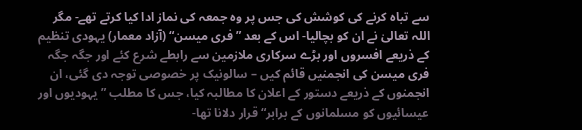سے تباہ کرنے کی کوشش کی جس پر وہ جمعہ کی نماز ادا کیا کرتے تھے- مگر اللہ تعالیٰ نے ان کو بچالیا- اس کے بعد ”فری میسن“ (آزاد معمار) یہودی تنظیم کے ذریعے افسروں اور بڑے سرکاری ملازمین سے رابطے شرع کئے اور جگہ جگہ فری میسن کی انجمنیں قائم کیں – سالونیک پر خصوصی توجہ دی گئی، ان انجمنوں کے ذریعے دستور کے اعلان کا مطالبہ کیا، جس کا مطلب ”یہودیوں اور عیسائیوں کو مسلمانوں کے برابر“ قرار دلانا تھا-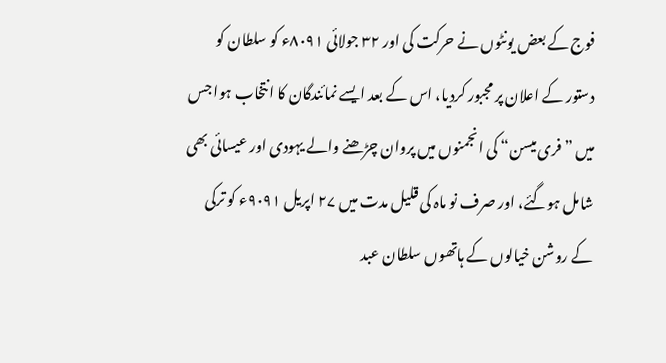فوج کے بعض یونٹوں نے حرکت کی اور ۳۲ جولائی ۸۰۹۱ء کو سلطان کو دستور کے اعلان پر مجبور کردیا، اس کے بعد ایسے نمائندگان کا انتخاب ہوا جس میں ”فری میسن“ کی انجمنوں میں پروان چڑھنے والے یہودی اور عیسائی بھی شامل ہوگئے، اور صرف نو ماہ کی قلیل مدت میں ۲۷ اپریل ۹۰۹۱ء کو ترکی کے روشن خیالوں کے ہاتھوں سلطان عبد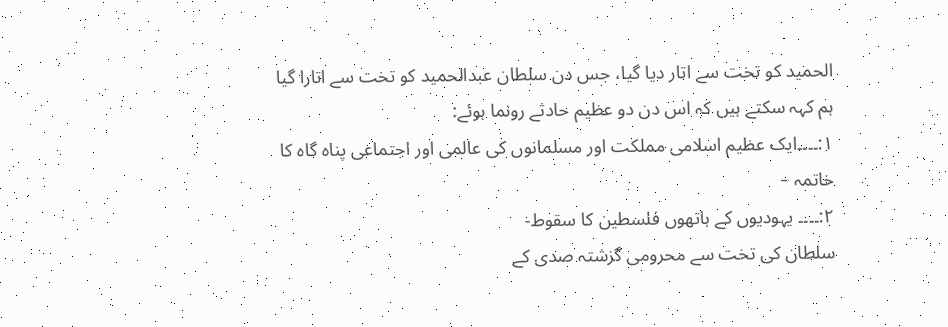الحمید کو تخت سے اتار دیا گیا، جس دن سلطان عبدالحمید کو تخت سے اتارا گیا ہم کہہ سکتے ہیں کہ اس دن دو عظیم حادثے رونما ہوئے:
۱:۔۔۔۔ایک عظیم اسلامی مملکت اور مسلمانوں کی عالمی اور اجتماعی پناہ گاہ کا خاتمہ –
۲:۔۔۔۔ یہودیوں کے ہاتھوں فلسطین کا سقوط-
سلطان کی تخت سے محرومی گزشتہ صدی کے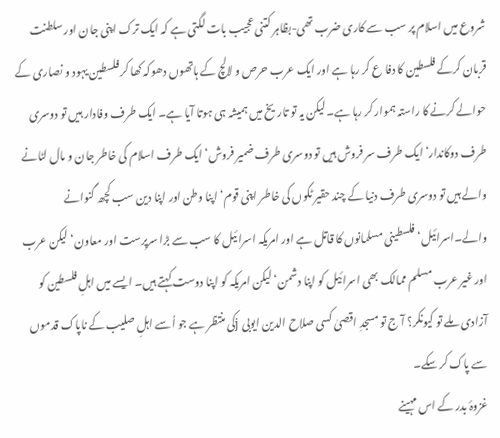شروع میں اسلام پر سب سے کاری ضرب تھی-بظاہر کتنی عجیب بات لگتی ہے کہ ایک ترک اپنی جان اور سلطنت قربان کرکے فلسطین کا دفا ع کر رہا ہے اور ایک عرب حرص و لالچ کے ہاتھوں دھوکہ کھا کر فلسطین یہود و نصاری کے حوالے کرنے کا راستہ ہموار کر رہا ہے۔ لیکن یہ تو تاریخ میں ہمیشہ ہی ہوتا آیا ہے۔ ایک طرف وفادار ہیں تو دوسری طرف دوکاندار‘ ایک طرف سر فروش ہیں تو دوسری طرف ضمیر فروش‘ ایک طرف اسلام کی خاطر جان و مال لٹانے والے ہیں تو دوسری طرف دنیا کے چند حقیر ٹکوں کی خاطر اپنی قوم‘ اپنا وطن اور اپنا دین سب کچھ گنوانے والے۔اسرائیل‘ فلسطینی مسلمانوں کا قاتل ہے اور امریکہ اسرائیل کا سب سے بڑا سرپرست اور معاون‘ لیکن عرب اور غیر عرب مسلم ممالک بھی اسرائیل کو اپنا دشمن‘لیکن امریکہ کو اپنا دوست کہتے ہیں۔ ایسے میں اہلِ فلسطین کو آزادی ملے تو کیونکر؟ آ ج تو مسجدِ اقصیٰ کسی صلاح الدین ایوبی jکی منتظر ہے جو اُسے اہلِ صلیب کے ناپاک قدموں سے پاک کر سکے۔
غزوۂ بدر کے اس مہینے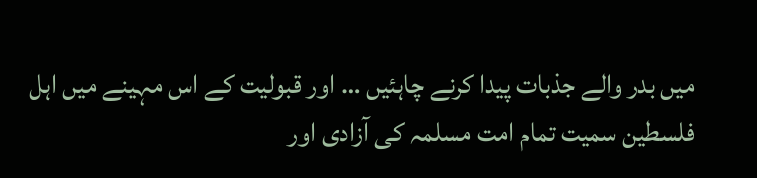میں بدر والے جذبات پیدا کرنے چاہئیں … اور قبولیت کے اس مہینے میں اہل فلسطین سمیت تمام امت مسلمہ کی آزادی اور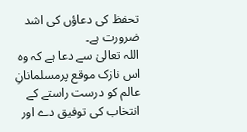تحفظ کی دعاؤں کی اشد ضرورت ہے۔
اللہ تعالیٰ سے دعا ہے کہ وہ اس نازک موقع پرمسلمانانِ عالم کو درست راستے کے انتخاب کی توفیق دے اور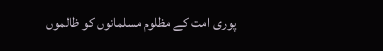پوری امت کے مظلوم مسلمانوں کو ظالموں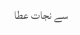سے نجات عطا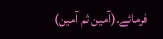فرمائے۔(آمین ثم آمین)